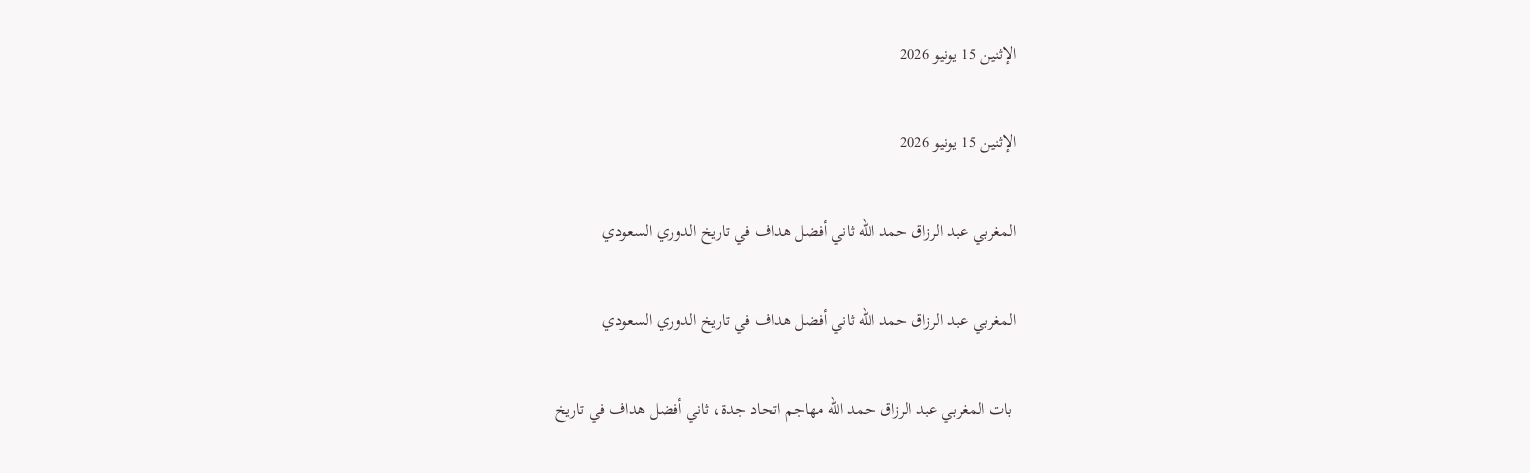الإثنين 15 يونيو 2026

الإثنين 15 يونيو 2026

المغربي عبد الرزاق حمد الله ثاني أفضل هداف في تاريخ الدوري السعودي

المغربي عبد الرزاق حمد الله ثاني أفضل هداف في تاريخ الدوري السعودي

 بات المغربي عبد الرزاق حمد الله مهاجم اتحاد جدة، ثاني أفضل هداف في تاريخ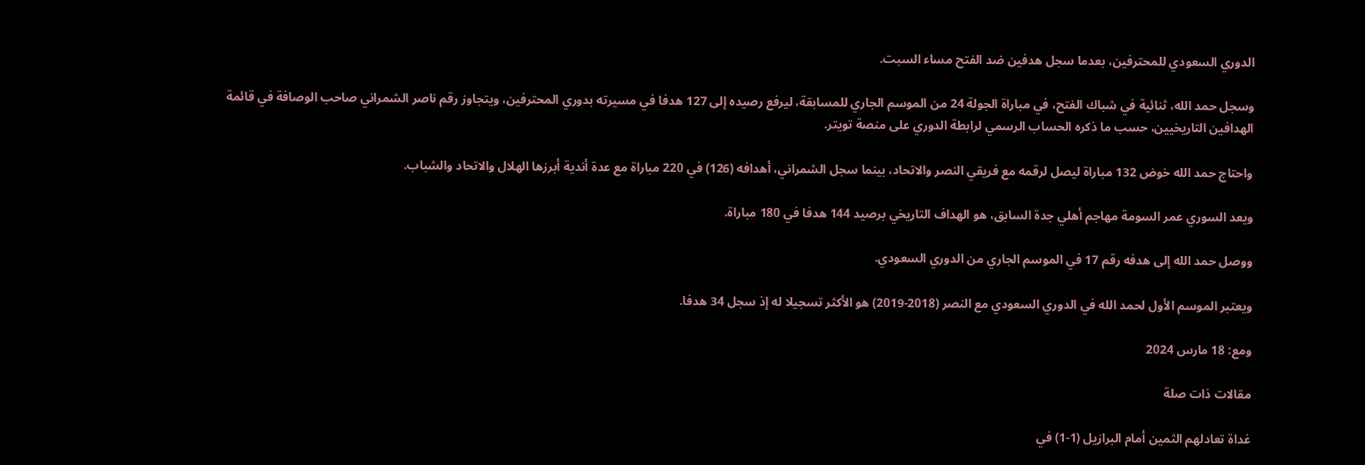الدوري السعودي للمحترفين، بعدما سجل هدفين ضد الفتح مساء السبت.

وسجل حمد الله، ثنائية في شباك الفتح، في مباراة الجولة 24 من الموسم الجاري للمسابقة، ليرفع رصيده إلى 127 هدفا في مسيرته بدوري المحترفين، ويتجاوز رقم ناصر الشمراني صاحب الوصافة في قائمة الهدافين التاريخيين، حسب ما ذكره الحساب الرسمي لرابطة الدوري على منصة تويتر.

واحتاج حمد الله خوض 132 مباراة ليصل لرقمه مع فريقي النصر والاتحاد، بينما سجل الشمراني، أهدافه (126) في 220 مباراة مع عدة أندية أبرزها الهلال والاتحاد والشباب.

ويعد السوري عمر السومة مهاجم أهلي جدة السابق، هو الهداف التاريخي برصيد 144 هدفا في 180 مباراة.

ووصل حمد الله إلى هدفه رقم 17 في الموسم الجاري من الدوري السعودي.

ويعتبر الموسم الأول لحمد الله في الدوري السعودي مع النصر (2018-2019) هو الأكثر تسجيلا له إذ سجل 34 هدفا.

ومع: 18 مارس 2024

مقالات ذات صلة

غداة تعادلهم الثمين أمام البرازيل (1-1) في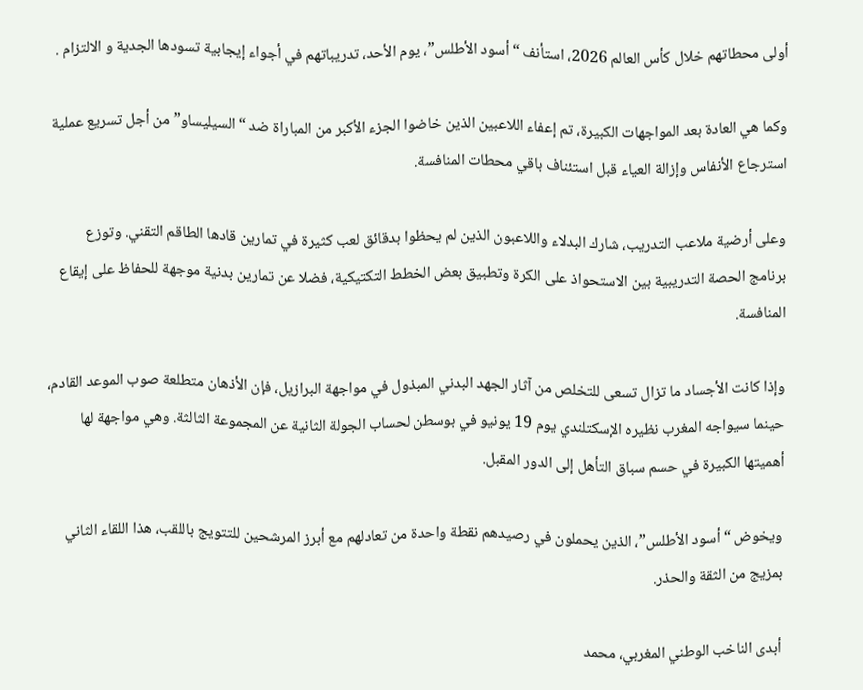أولى محطاتهم خلال كأس العالم 2026، استأنف “أسود الأطلس”، يوم الأحد، تدريباتهم في أجواء إيجابية تسودها الجدية و الالتزام .

وكما هي العادة بعد المواجهات الكبيرة، تم إعفاء اللاعبين الذين خاضوا الجزء الأكبر من المباراة ضد “السيليساو” من أجل تسريع عملية استرجاع الأنفاس وإزالة العياء قبل استئناف باقي محطات المنافسة.

وعلى أرضية ملاعب التدريب، شارك البدلاء واللاعبون الذين لم يحظوا بدقائق لعب كثيرة في تمارين قادها الطاقم التقني. وتوزع برنامج الحصة التدريبية بين الاستحواذ على الكرة وتطبيق بعض الخطط التكتيكية، فضلا عن تمارين بدنية موجهة للحفاظ على إيقاع المنافسة.

وإذا كانت الأجساد ما تزال تسعى للتخلص من آثار الجهد البدني المبذول في مواجهة البرازيل، فإن الأذهان متطلعة صوب الموعد القادم، حينما سيواجه المغرب نظيره الإسكتلندي يوم 19 يونيو في بوسطن لحساب الجولة الثانية عن المجموعة الثالثة. وهي مواجهة لها أهميتها الكبيرة في حسم سباق التأهل إلى الدور المقبل.

ويخوض “أسود الأطلس”، الذين يحملون في رصيدهم نقطة واحدة من تعادلهم مع أبرز المرشحين للتتويج باللقب، هذا اللقاء الثاني بمزيج من الثقة والحذر.

أبدى الناخب الوطني المغربي، محمد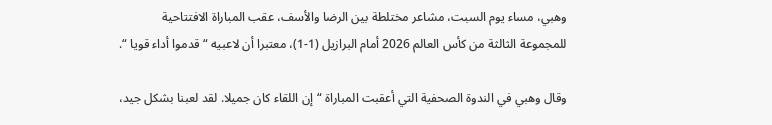وهبي، مساء يوم السبت، مشاعر مختلطة بين الرضا والأسف، عقب المباراة الافتتاحية للمجموعة الثالثة من كأس العالم 2026 أمام البرازيل (1-1)، معتبرا أن لاعبيه “قدموا أداء قويا “.

وقال وهبي في الندوة الصحفية التي أعقبت المباراة “إن اللقاء كان جميلا. لقد لعبنا بشكل جيد،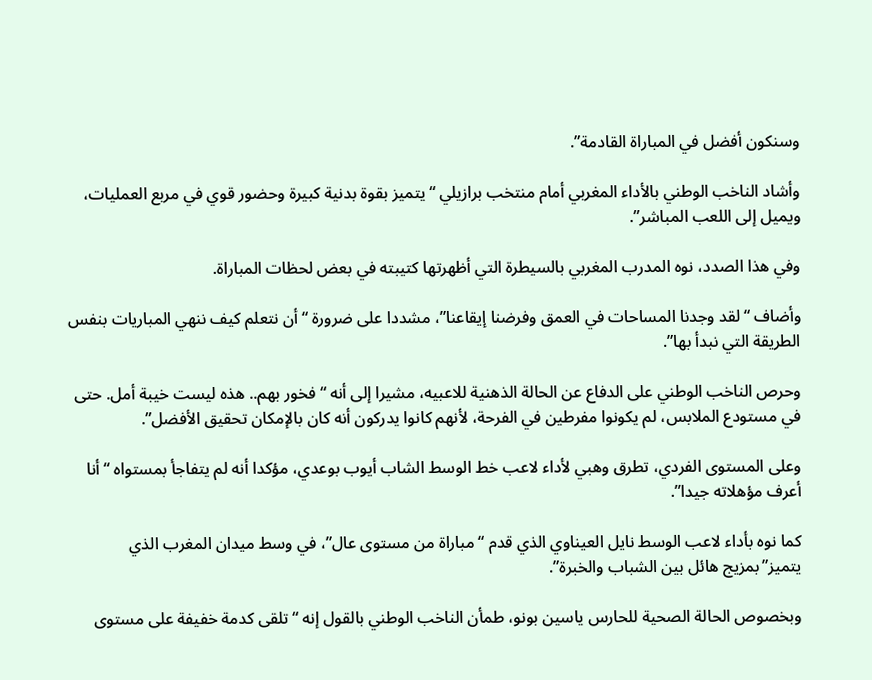وسنكون أفضل في المباراة القادمة”.

وأشاد الناخب الوطني بالأداء المغربي أمام منتخب برازيلي “يتميز بقوة بدنية كبيرة وحضور قوي في مربع العمليات، ويميل إلى اللعب المباشر”.

وفي هذا الصدد، نوه المدرب المغربي بالسيطرة التي أظهرتها كتيبته في بعض لحظات المباراة.

وأضاف “لقد وجدنا المساحات في العمق وفرضنا إيقاعنا”، مشددا على ضرورة “أن نتعلم كيف ننهي المباريات بنفس الطريقة التي نبدأ بها”.

وحرص الناخب الوطني على الدفاع عن الحالة الذهنية للاعبيه، مشيرا إلى أنه “فخور بهم.. هذه ليست خيبة أمل. حتى في مستودع الملابس، لم يكونوا مفرطين في الفرحة، لأنهم كانوا يدركون أنه كان بالإمكان تحقيق الأفضل”.

وعلى المستوى الفردي، تطرق وهبي لأداء لاعب خط الوسط الشاب أيوب بوعدي، مؤكدا أنه لم يتفاجأ بمستواه “أنا أعرف مؤهلاته جيدا”.

كما نوه بأداء لاعب الوسط نايل العيناوي الذي قدم “مباراة من مستوى عال”، في وسط ميدان المغرب الذي يتميز”بمزيج هائل بين الشباب والخبرة”.

وبخصوص الحالة الصحية للحارس ياسين بونو، طمأن الناخب الوطني بالقول إنه “تلقى كدمة خفيفة على مستوى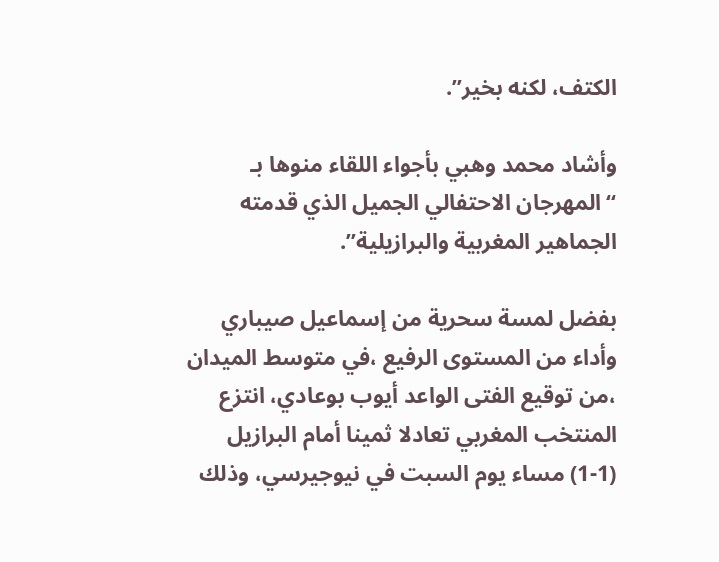الكتف، لكنه بخير”.

وأشاد محمد وهبي بأجواء اللقاء منوها بـ “المهرجان الاحتفالي الجميل الذي قدمته الجماهير المغربية والبرازيلية”.

بفضل لمسة سحرية من إسماعيل صيباري وأداء من المستوى الرفيع ،في متوسط الميدان ،من توقيع الفتى الواعد أيوب بوعادي، انتزع المنتخب المغربي تعادلا ثمينا أمام البرازيل (1-1) مساء يوم السبت في نيوجيرسي، وذلك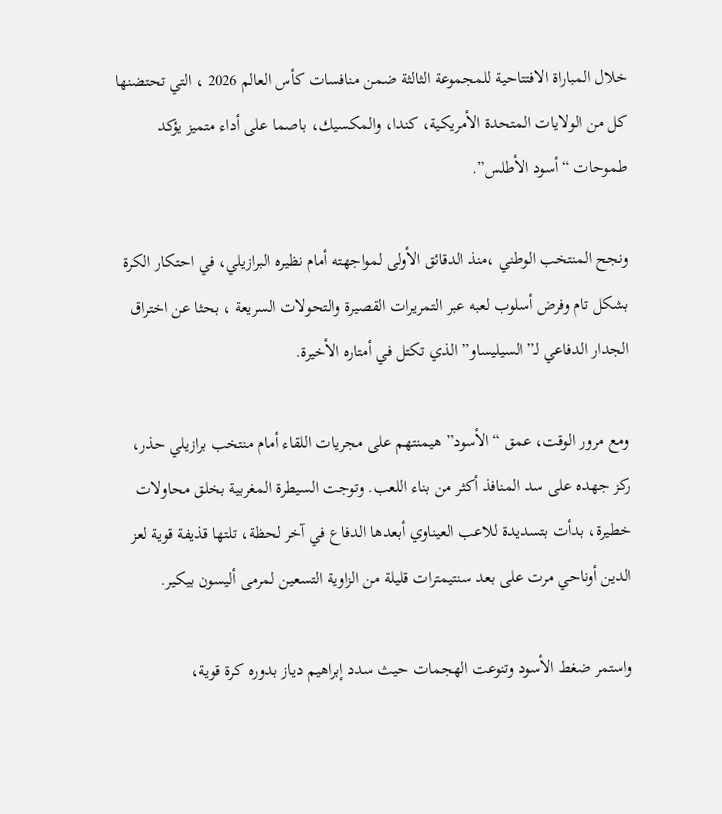خلال المباراة الافتتاحية للمجموعة الثالثة ضمن منافسات كأس العالم 2026 ، التي تحتضنها كل من الولايات المتحدة الأمريكية، كندا، والمكسيك، باصما على أداء متميز يؤكد طموحات “أسود الأطلس”.

ونجح المنتخب الوطني ،منذ الدقائق الأولى لمواجهته أمام نظيره البرازيلي، في احتكار الكرة بشكل تام وفرض أسلوب لعبه عبر التمريرات القصيرة والتحولات السريعة ، بحثا عن اختراق الجدار الدفاعي لـ”السيليساو” الذي تكتل في أمتاره الأخيرة.

ومع مرور الوقت، عمق “الأسود” هيمنتهم على مجريات اللقاء أمام منتخب برازيلي حذر، ركز جهده على سد المنافذ أكثر من بناء اللعب. وتوجت السيطرة المغربية بخلق محاولات خطيرة، بدأت بتسديدة للاعب العيناوي أبعدها الدفاع في آخر لحظة، تلتها قذيفة قوية لعز الدين أوناحي مرت على بعد سنتيمترات قليلة من الزاوية التسعين لمرمى أليسون بيكير.

واستمر ضغط الأسود وتنوعت الهجمات حيث سدد إبراهيم دياز بدوره كرة قوية،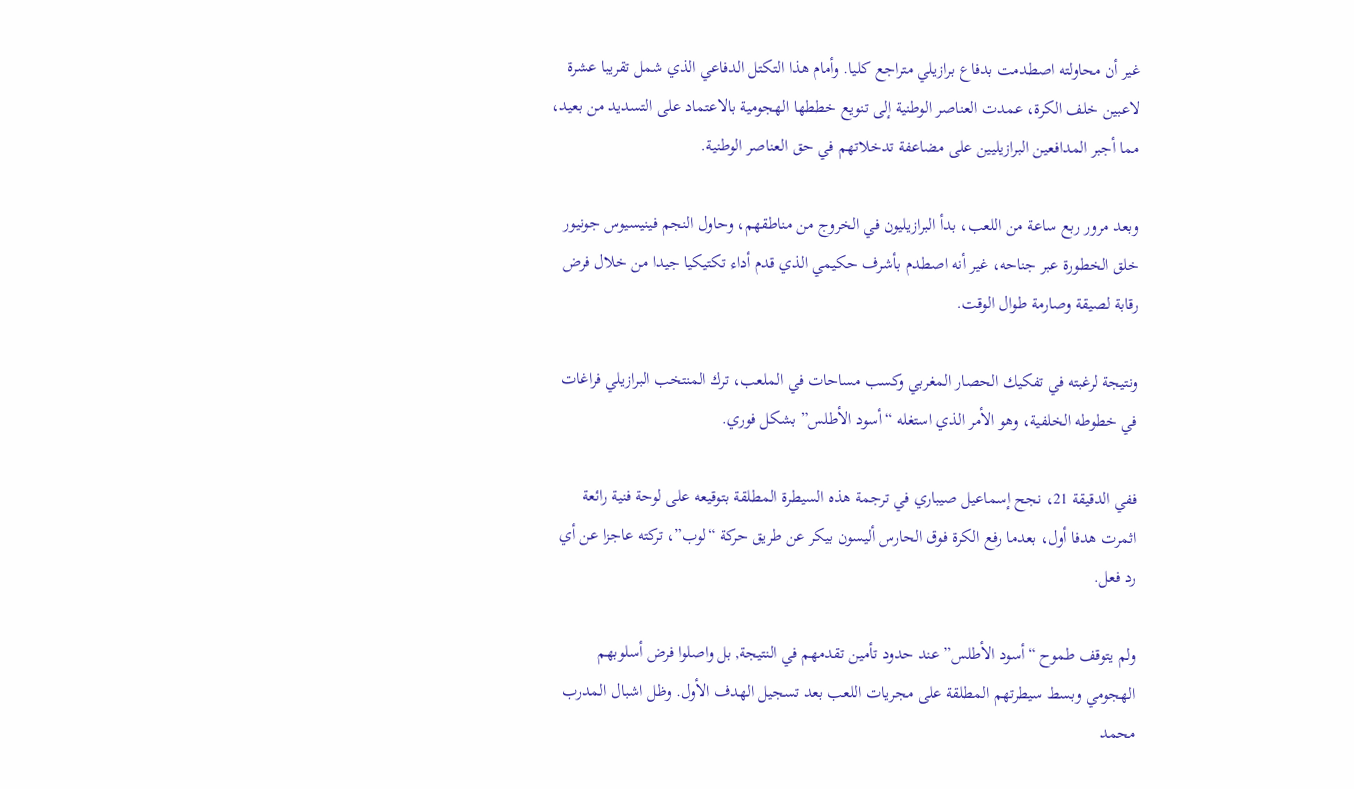غير أن محاولته اصطدمت بدفاع برازيلي متراجع كليا. وأمام هذا التكتل الدفاعي الذي شمل تقريبا عشرة لاعبين خلف الكرة، عمدت العناصر الوطنية إلى تنويع خططها الهجومية بالاعتماد على التسديد من بعيد، مما أجبر المدافعين البرازيليين على مضاعفة تدخلاتهم في حق العناصر الوطنية.

وبعد مرور ربع ساعة من اللعب، بدأ البرازيليون في الخروج من مناطقهم، وحاول النجم فينيسيوس جونيور خلق الخطورة عبر جناحه، غير أنه اصطدم بأشرف حكيمي الذي قدم أداء تكتيكيا جيدا من خلال فرض رقابة لصيقة وصارمة طوال الوقت.

ونتيجة لرغبته في تفكيك الحصار المغربي وكسب مساحات في الملعب، ترك المنتخب البرازيلي فراغات في خطوطه الخلفية، وهو الأمر الذي استغله “أسود الأطلس” بشكل فوري.

ففي الدقيقة 21، نجح إسماعيل صيباري في ترجمة هذه السيطرة المطلقة بتوقيعه على لوحة فنية رائعة اثمرت هدفا أول، بعدما رفع الكرة فوق الحارس أليسون بيكر عن طريق حركة “لوب”، تركته عاجزا عن أي رد فعل.

ولم يتوقف طموح “أسود الأطلس” عند حدود تأمين تقدمهم في النتيجة, بل واصلوا فرض أسلوبهم الهجومي وبسط سيطرتهم المطلقة على مجريات اللعب بعد تسجيل الهدف الأول. وظل اشبال المدرب محمد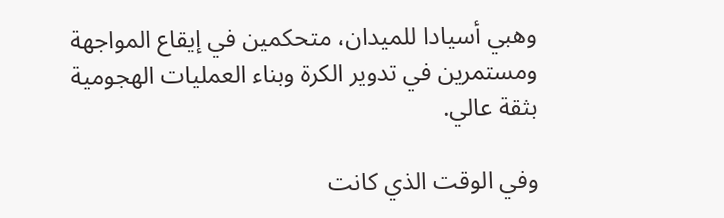وهبي أسيادا للميدان، متحكمين في إيقاع المواجهة ومستمرين في تدوير الكرة وبناء العمليات الهجومية بثقة عالي.

وفي الوقت الذي كانت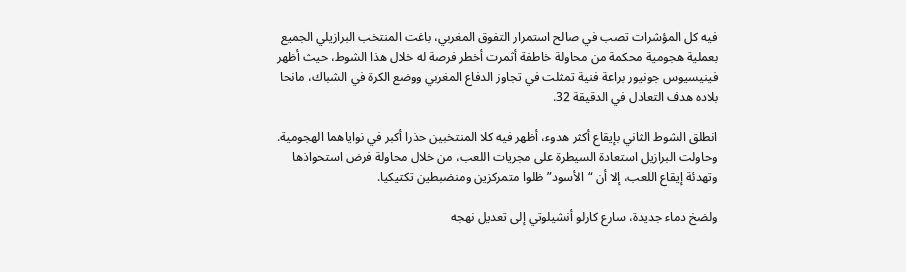فيه كل المؤشرات تصب في صالح استمرار التفوق المغربي، باغت المنتخب البرازيلي الجميع بعملية هجومية محكمة من محاولة خاطفة أثمرت أخطر فرصة له خلال هذا الشوط، حيث أظهر فينيسيوس جونيور براعة فنية تمثلت في تجاوز الدفاع المغربي ووضع الكرة في الشباك، مانحا بلاده هدف التعادل في الدقيقة 32.

انطلق الشوط الثاني بإيقاع أكثر هدوء، أظهر فيه كلا المنتخبين حذرا أكبر في نواياهما الهجومية. وحاولت البرازيل استعادة السيطرة على مجريات اللعب، من خلال محاولة فرض استحواذها وتهدئة إيقاع اللعب، إلا أن “الأسود” ظلوا متمركزين ومنضبطين تكتيكيا.

ولضخ دماء جديدة، سارع كارلو أنشيلوتي إلى تعديل نهجه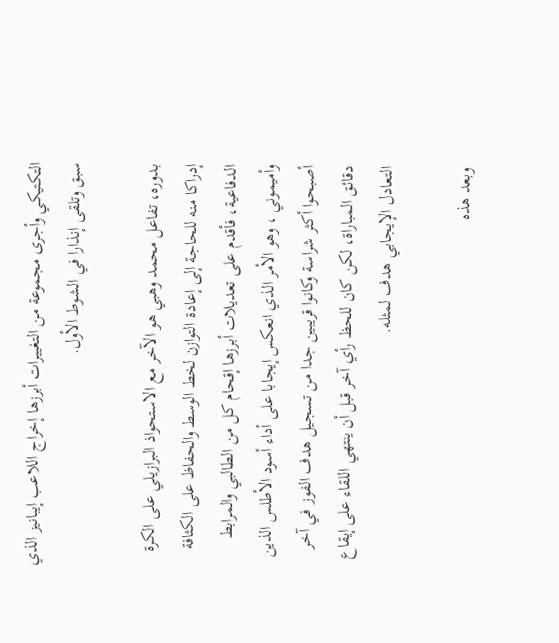التكتيكي وأجرى مجموعة من التغييرات أبرزها إخراج اللاعب إيبانيز الذي سبق وتلقى إنذارا في الشوط الأول.

بدوره، تفاعل محمد وهبي هو الآخر مع الاستحواذ البرازيلي على الكرة إدراكا منه للحاجة إلى إعادة التوازن لخط الوسط والحفاظ على الكثافة الدفاعية، فأقدم على تعديلات أبرزها إقحام كل من الطالبي والمرابط وأميموني ، وهو الأمر الذي انعكس إيجابا على أداء أسود الأطلس الذين أصبحوا أكثر شراسة وكانوا قريبين جدا من تسجيل هدف الفوز في آخر دقائق المباراة، لكن كان للحظ رأي آخر قبل أن ينتهي اللقاء على إيقاع التعادل الإيجابي هدف لمثله.

وبعد هذه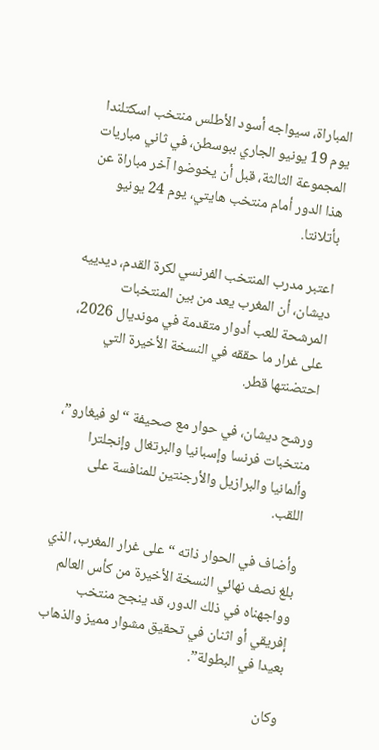المباراة، سيواجه أسود الأطلس منتخب اسكتلندا يوم 19 يونيو الجاري ببوسطن، في ثاني مباريات المجموعة الثالثة، قبل أن يخوضوا آخر مباراة عن هذا الدور أمام منتخب هايتي، يوم 24 يونيو بأتلانتا.

اعتبر مدرب المنتخب الفرنسي لكرة القدم، ديدييه ديشان، أن المغرب يعد من بين المنتخبات المرشحة للعب أدوار متقدمة في مونديال 2026، على غرار ما حققه في النسخة الأخيرة التي احتضنتها قطر.

ورشح ديشان، في حوار مع صحيفة “لو فيغارو”، منتخبات فرنسا وإسبانيا والبرتغال وإنجلترا وألمانيا والبرازيل والأرجنتين للمنافسة على اللقب.

وأضاف في الحوار ذاته “على غرار المغرب، الذي بلغ نصف نهائي النسخة الأخيرة من كأس العالم وواجهناه في ذلك الدور، قد ينجح منتخب إفريقي أو اثنان في تحقيق مشوار مميز والذهاب بعيدا في البطولة”.

وكان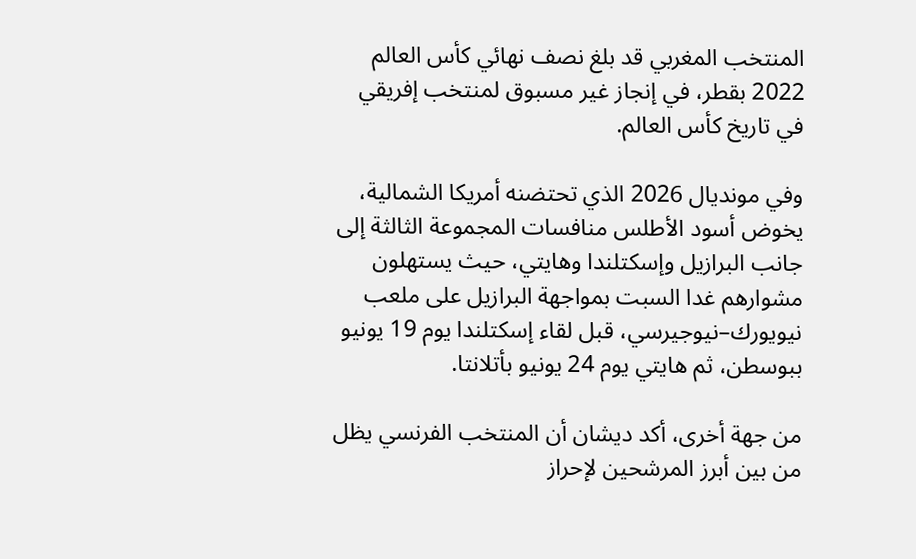المنتخب المغربي قد بلغ نصف نهائي كأس العالم 2022 بقطر، في إنجاز غير مسبوق لمنتخب إفريقي في تاريخ كأس العالم.

وفي مونديال 2026 الذي تحتضنه أمريكا الشمالية، يخوض أسود الأطلس منافسات المجموعة الثالثة إلى جانب البرازيل وإسكتلندا وهايتي، حيث يستهلون مشوارهم غدا السبت بمواجهة البرازيل على ملعب نيويورك–نيوجيرسي، قبل لقاء إسكتلندا يوم 19 يونيو ببوسطن، ثم هايتي يوم 24 يونيو بأتلانتا.

من جهة أخرى، أكد ديشان أن المنتخب الفرنسي يظل من بين أبرز المرشحين لإحراز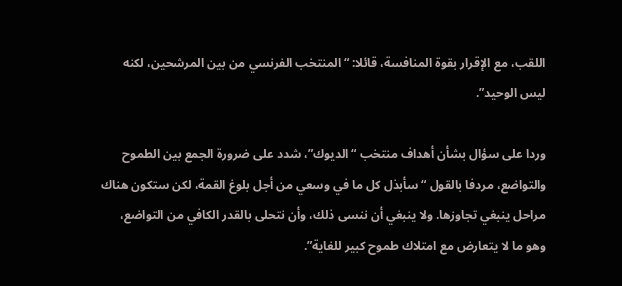اللقب، مع الإقرار بقوة المنافسة، قائلا: “المنتخب الفرنسي من بين المرشحين، لكنه ليس الوحيد”.

وردا على سؤال بشأن أهداف منتخب “الديوك”، شدد على ضرورة الجمع بين الطموح والتواضع، مردفا بالقول “سأبذل كل ما في وسعي من أجل بلوغ القمة، لكن ستكون هناك مراحل ينبغي تجاوزها. ولا ينبغي أن ننسى ذلك، وأن نتحلى بالقدر الكافي من التواضع، وهو ما لا يتعارض مع امتلاك طموح كبير للغاية”.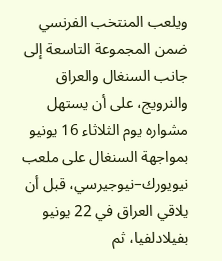ويلعب المنتخب الفرنسي ضمن المجموعة التاسعة إلى جانب السنغال والعراق والنرويج، على أن يستهل مشواره يوم الثلاثاء 16 يونيو بمواجهة السنغال على ملعب نيويورك–نيوجيرسي، قبل أن يلاقي العراق في 22 يونيو بفيلادلفيا، ثم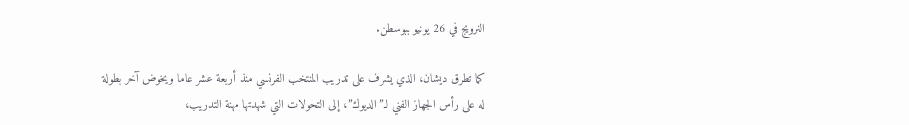النرويج في 26 يونيو ببوسطن.

كما تطرق ديشان، الذي يشرف على تدريب المنتخب الفرنسي منذ أربعة عشر عاما ويخوض آخر بطولة له على رأس الجهاز الفني لـ”الديوك”، إلى التحولات التي شهدتها مهنة التدريب،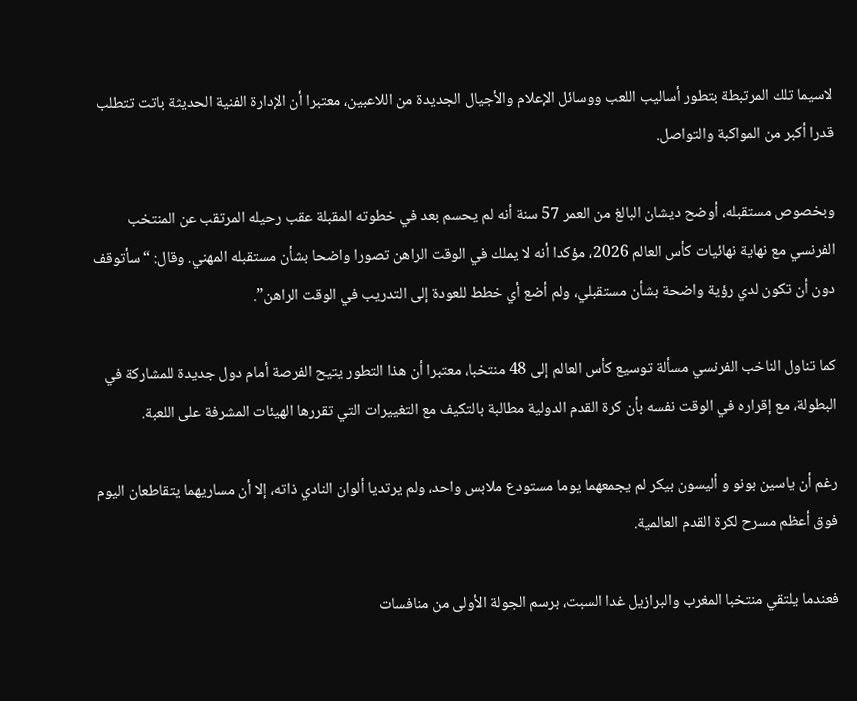لاسيما تلك المرتبطة بتطور أساليب اللعب ووسائل الإعلام والأجيال الجديدة من اللاعبين، معتبرا أن الإدارة الفنية الحديثة باتت تتطلب قدرا أكبر من المواكبة والتواصل.

وبخصوص مستقبله، أوضح ديشان البالغ من العمر 57 سنة أنه لم يحسم بعد في خطوته المقبلة عقب رحيله المرتقب عن المنتخب الفرنسي مع نهاية نهائيات كأس العالم 2026، مؤكدا أنه لا يملك في الوقت الراهن تصورا واضحا بشأن مستقبله المهني. وقال: “سأتوقف دون أن تكون لدي رؤية واضحة بشأن مستقبلي، ولم أضع أي خطط للعودة إلى التدريب في الوقت الراهن”.

كما تناول الناخب الفرنسي مسألة توسيع كأس العالم إلى 48 منتخبا، معتبرا أن هذا التطور يتيح الفرصة أمام دول جديدة للمشاركة في البطولة، مع إقراره في الوقت نفسه بأن كرة القدم الدولية مطالبة بالتكيف مع التغييرات التي تقررها الهيئات المشرفة على اللعبة.

رغم أن ياسين بونو و أليسون بيكر لم يجمعهما يوما مستودع ملابس واحد، ولم يرتديا ألوان النادي ذاته، إلا أن مساريهما يتقاطعان اليوم فوق أعظم مسرح لكرة القدم العالمية.

فعندما يلتقي منتخبا المغرب والبرازيل غدا السبت، برسم الجولة الأولى من منافسات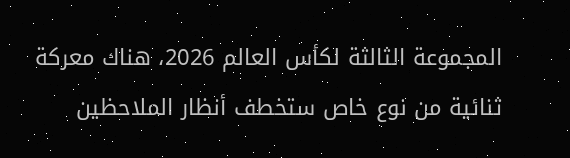المجموعة الثالثة لكأس العالم 2026، هناك معركة ثنائية من نوع خاص ستخطف أنظار الملاحظين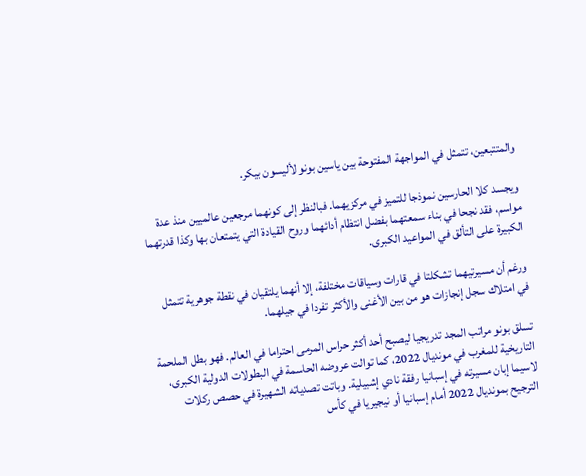والمتتبعين، تتمثل في المواجهة المفتوحة بين ياسين بونو لأليسون بيكر.

ويجسد كلا الحارسين نموذجا للتميز في مركزيهما. فبالنظر إلى كونهما مرجعين عالميين منذ عدة مواسم، فقد نجحا في بناء سمعتهما بفضل انتظام أدائهما وروح القيادة التي يتمتعان بها وكذا قدرتهما الكبيرة على التألق في المواعيد الكبرى.

ورغم أن مسيرتيهما تشكلتا في قارات وسياقات مختلفة، إلا أنهما يلتقيان في نقطة جوهرية تتمثل في امتلاك سجل إنجازات هو من بين الأغنى والأكثر تفردا في جيلهما.

تسلق بونو مراتب المجد تدريجيا ليصبح أحد أكثر حراس المرمى احتراما في العالم. فهو بطل الملحمة التاريخية للمغرب في مونديال 2022، كما توالت عروضه الحاسمة في البطولات الدولية الكبرى، لاسيما إبان مسيرته في إسبانيا رفقة نادي إشبيلية. وباتت تصدياته الشهيرة في حصص ركلات الترجيح بمونديال 2022 أمام إسبانيا أو نيجيريا في كأس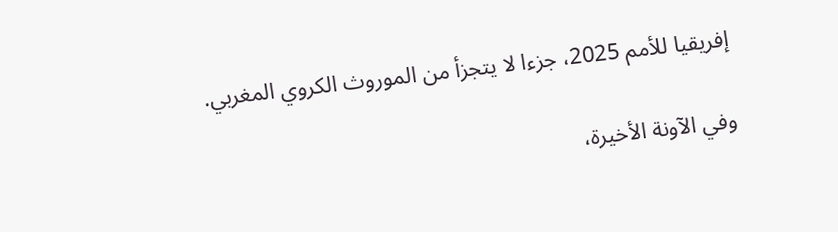إفريقيا للأمم 2025، جزءا لا يتجزأ من الموروث الكروي المغربي.

وفي الآونة الأخيرة،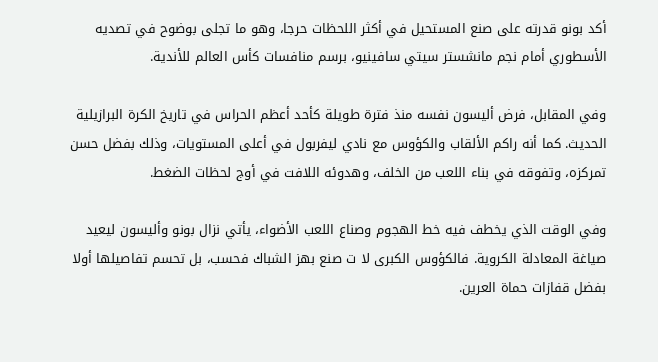أكد بونو قدرته على صنع المستحيل في أكثر اللحظات حرجا، وهو ما تجلى بوضوح في تصديه الأسطوري أمام نجم مانشستر سيتي سافينيو، برسم منافسات كأس العالم للأندية.

وفي المقابل، فرض أليسون نفسه منذ فترة طويلة كأحد أعظم الحراس في تاريخ الكرة البرازيلية الحديث. كما أنه راكم الألقاب والكؤوس مع نادي ليفربول في أعلى المستويات، وذلك بفضل حسن تمركزه، وتفوقه في بناء اللعب من الخلف، وهدوئه اللافت في أوج لحظات الضغط.

وفي الوقت الذي يخطف فيه خط الهجوم وصناع اللعب الأضواء، يأتي نزال بونو وأليسون ليعيد صياغة المعادلة الكروية. فالكؤوس الكبرى لا ت صنع بهز الشباك فحسب، بل تحسم تفاصيلها أولا بفضل قفازات حماة العرين.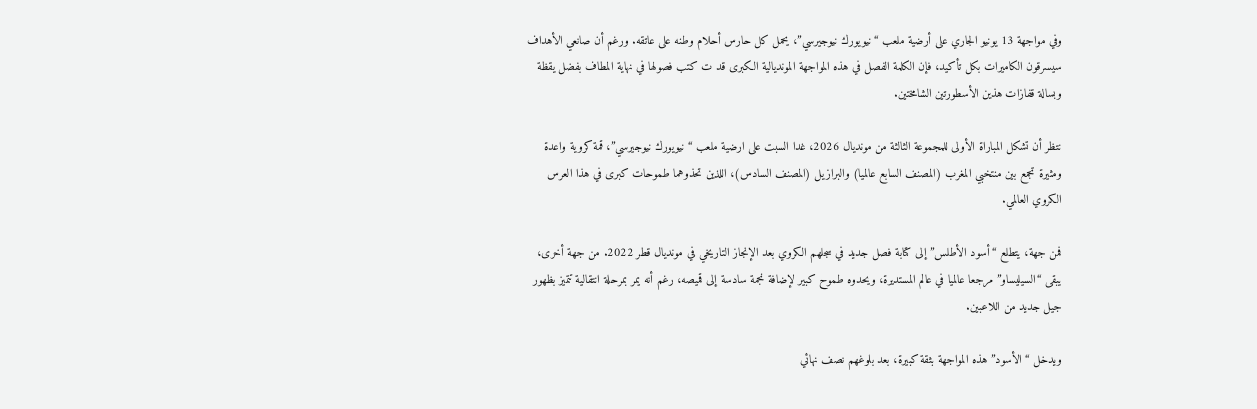وفي مواجهة 13 يونيو الجاري على أرضية ملعب “نيويورك نيوجيرسي”، يحمل كل حارس أحلام وطنه على عاتقه. ورغم أن صانعي الأهداف سيسرقون الكاميرات بكل تأكيد، فإن الكلمة الفصل في هذه المواجهة المونديالية الكبرى قد ت كتب فصولها في نهاية المطاف بفضل يقظة وبسالة قفازات هذين الأسطورتين الشامختين.

نتظر أن تشكل المباراة الأولى للمجموعة الثالثة من مونديال 2026، غدا السبت على ارضية ملعب “نيويورك نيوجيرسي”، قمة كروية واعدة ومثيرة تجمع بين منتخبي المغرب (المصنف السابع عالميا) والبرازيل (المصنف السادس)، اللذين تحذوهما طموحات كبرى في هذا العرس الكروي العالمي.

فمن جهة، يتطلع “أسود الأطلس” إلى كتابة فصل جديد في سجلهم الكروي بعد الإنجاز التاريخي في مونديال قطر 2022. من جهة أخرى، يبقى “السيليساو” مرجعا عالميا في عالم المستديرة، ويحدوه طموح كبير لإضافة نجمة سادسة إلى قميصه، رغم أنه يمر بمرحلة انتقالية تتميز بظهور جيل جديد من اللاعبين.

ويدخل “الأسود” هذه المواجهة بثقة كبيرة، بعد بلوغهم نصف نهائي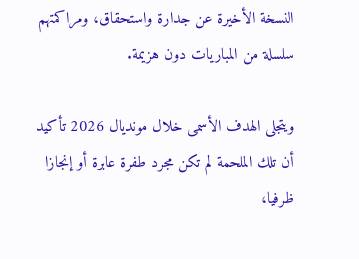النسخة الأخيرة عن جدارة واستحقاق، ومراكمتهم سلسلة من المباريات دون هزيمة.

ويتجلى الهدف الأسمى خلال مونديال 2026 تأكيد أن تلك الملحمة لم تكن مجرد طفرة عابرة أو إنجازا ظرفيا،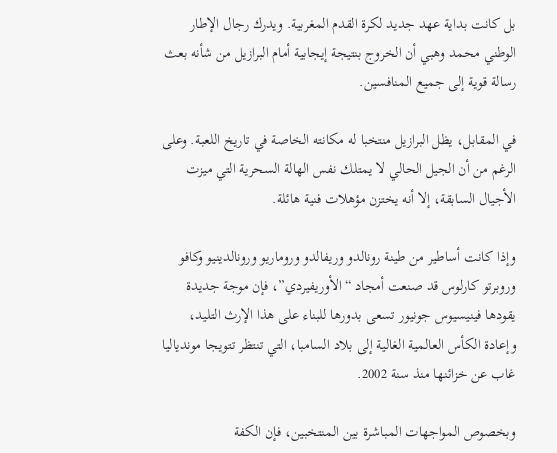بل كانت بداية عهد جديد لكرة القدم المغربية. ويدرك رجال الإطار الوطني محمد وهبي أن الخروج بنتيجة إيجابية أمام البرازيل من شأنه بعث رسالة قوية إلى جميع المنافسين.

في المقابل، يظل البرازيل منتخبا له مكانته الخاصة في تاريخ اللعبة. وعلى الرغم من أن الجيل الحالي لا يمتلك نفس الهالة السحرية التي ميزت الأجيال السابقة، إلا أنه يختزن مؤهلات فنية هائلة.

وإذا كانت أساطير من طينة رونالدو وريفالدو وروماريو ورونالدينيو وكافو وروبرتو كارلوس قد صنعت أمجاد “الأوريفيردي”، فإن موجة جديدة يقودها فينيسيوس جونيور تسعى بدورها للبناء على هذا الإرث التليد، وإعادة الكأس العالمية الغالية إلى بلاد السامبا، التي تنتظر تتويجا موندياليا غاب عن خزائنها منذ سنة 2002.

وبخصوص المواجهات المباشرة بين المنتخبين، فإن الكفة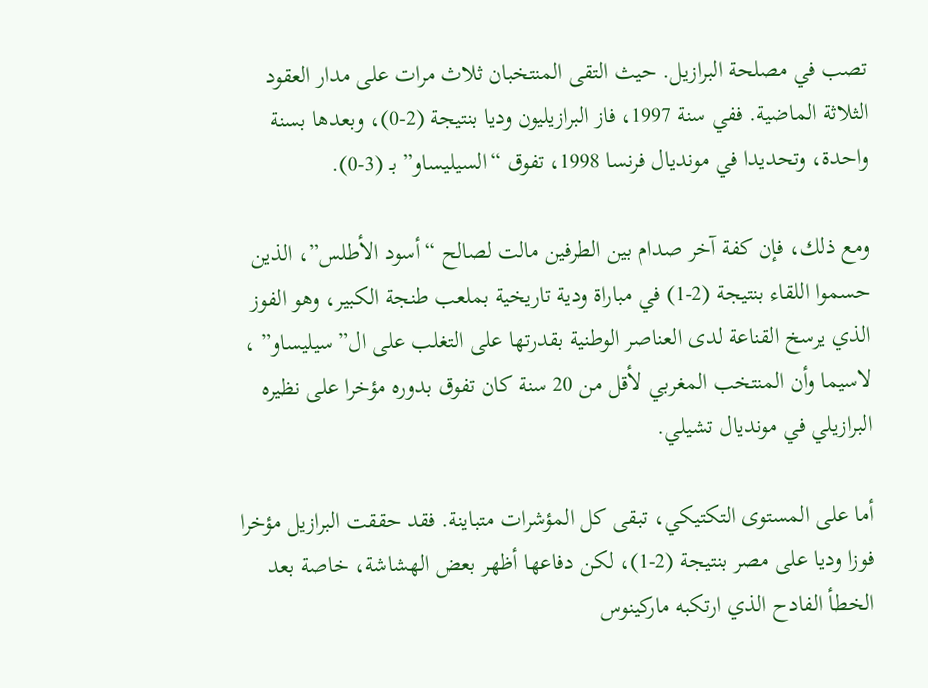تصب في مصلحة البرازيل. حيث التقى المنتخبان ثلاث مرات على مدار العقود الثلاثة الماضية. ففي سنة 1997، فاز البرازيليون وديا بنتيجة (2-0)، وبعدها بسنة واحدة، وتحديدا في مونديال فرنسا 1998، تفوق “السيليساو” بـ (3-0).

ومع ذلك، فإن كفة آخر صدام بين الطرفين مالت لصالح “أسود الأطلس”، الذين حسموا اللقاء بنتيجة (2-1) في مباراة ودية تاريخية بملعب طنجة الكبير، وهو الفوز الذي يرسخ القناعة لدى العناصر الوطنية بقدرتها على التغلب على ال”سيليساو” ، لاسيما وأن المنتخب المغربي لأقل من 20 سنة كان تفوق بدوره مؤخرا على نظيره البرازيلي في مونديال تشيلي.

أما على المستوى التكتيكي، تبقى كل المؤشرات متباينة. فقد حققت البرازيل مؤخرا فوزا وديا على مصر بنتيجة (2-1)، لكن دفاعها أظهر بعض الهشاشة، خاصة بعد الخطأ الفادح الذي ارتكبه ماركينوس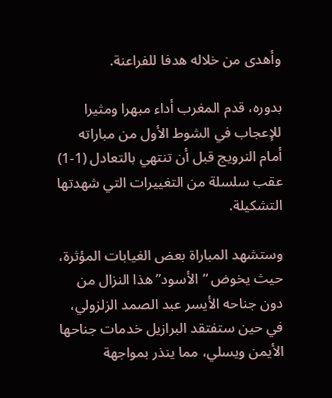وأهدى من خلاله هدفا للفراعنة.

بدوره، قدم المغرب أداء مبهرا ومثيرا للإعجاب في الشوط الأول من مباراته أمام النرويج قبل أن تنتهي بالتعادل (1-1) عقب سلسلة من التغييرات التي شهدتها التشكيلة.

وستشهد المباراة بعض الغيابات المؤثرة، حيث يخوض “الأسود” هذا النزال من دون جناحه الأيسر عبد الصمد الزلزولي، في حين ستفتقد البرازيل خدمات جناحها الأيمن ويسلي، مما ينذر بمواجهة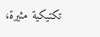تكتيكية مثيرة،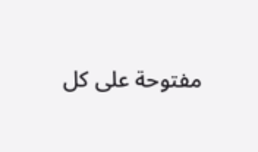مفتوحة على كل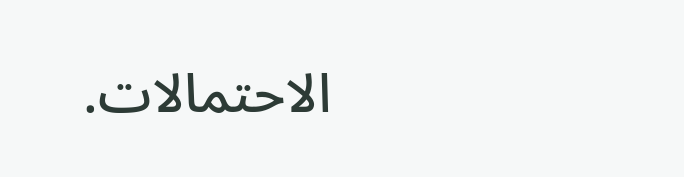الاحتمالات.